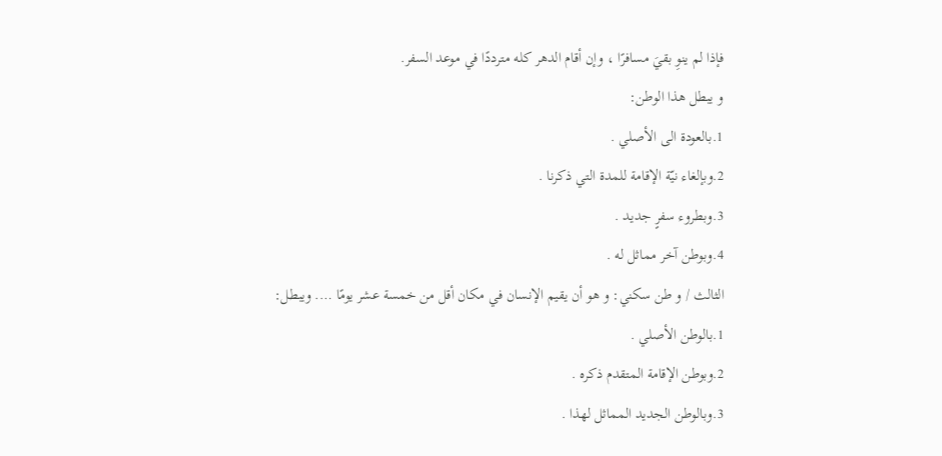فإذا لم ينوِ بقيَ مسافرًا ، وإن أقام الدهر كله مترددًا في موعد السفر.
و يبطل هذا الوطن:
1.بالعودة الى الأصلي .
2.وبإلغاء نيّة الإقامة للمدة التي ذكرنا .
3.وبطروء سفرٍ جديد .
4.وبوطن آخر مماثل له .
الثالث / و طن سكني: و هو أن يقيم الإنسان في مكان أقل من خمسة عشر يومًا …. ويبطل:
1.بالوطن الأصلي .
2.وبوطن الإقامة المتقدم ذكره .
3.وبالوطن الجديد المماثل لهذا .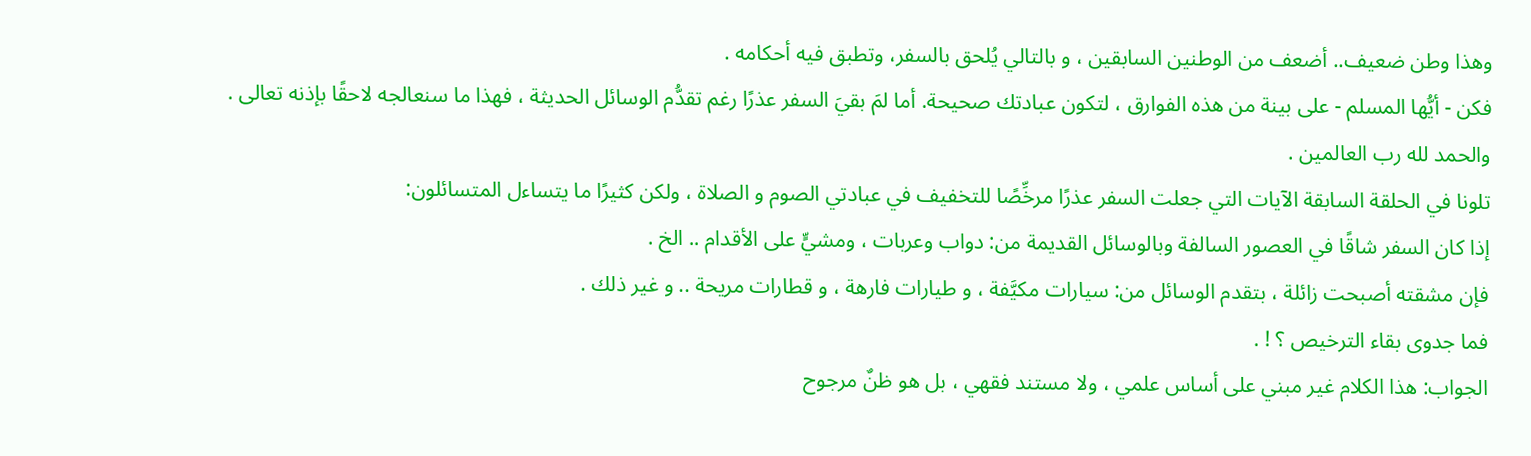وهذا وطن ضعيف.. أضعف من الوطنين السابقين ، و بالتالي يُلحق بالسفر، وتطبق فيه أحكامه .
فكن - أيُّها المسلم - على بينة من هذه الفوارق ، لتكون عبادتك صحيحة. أما لمَ بقيَ السفر عذرًا رغم تقدُّم الوسائل الحديثة ، فهذا ما سنعالجه لاحقًا بإذنه تعالى .
والحمد لله رب العالمين .
تلونا في الحلقة السابقة الآيات التي جعلت السفر عذرًا مرخِّصًا للتخفيف في عبادتي الصوم و الصلاة ، ولكن كثيرًا ما يتساءل المتسائلون:
إذا كان السفر شاقًا في العصور السالفة وبالوسائل القديمة من: دواب وعربات ، ومشيٍّ على الأقدام .. الخ .
فإن مشقته أصبحت زائلة ، بتقدم الوسائل من: سيارات مكيَّفة ، و طيارات فارهة ، و قطارات مريحة .. و غير ذلك .
فما جدوى بقاء الترخيص ؟ ! .
الجواب: هذا الكلام غير مبني على أساس علمي ، ولا مستند فقهي ، بل هو ظنٌ مرجوح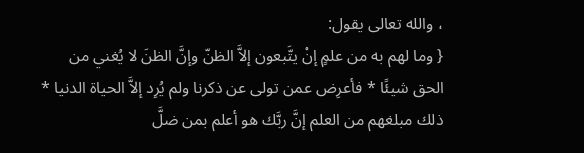، والله تعالى يقول:
{ وما لهم به من علمٍ إنْ يتَّبعون إلاَّ الظنّ وإنَّ الظنَ لا يُغني من الحق شيئًا * فأعرِض عمن تولى عن ذكرنا ولم يُرِد إلاَّ الحياة الدنيا * ذلك مبلغهم من العلم إنَّ ربَّك هو أعلم بمن ضلَّ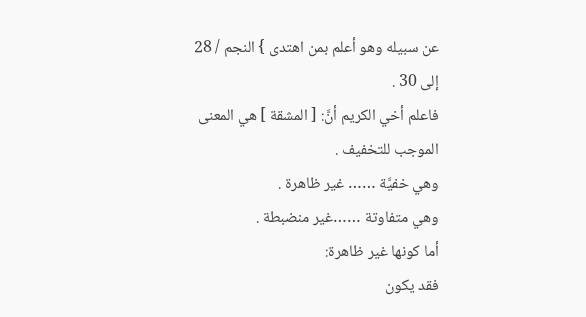عن سبيله وهو أعلم بمن اهتدى } النجم / 28 إلى 30 .
فاعلم أخي الكريم أنَّ: [ المشقة ] هي المعنى الموجب للتخفيف .
وهي خفيَّة …… غير ظاهرة .
وهي متفاوتة ……غير منضبطة .
أما كونها غير ظاهرة:
فقد يكون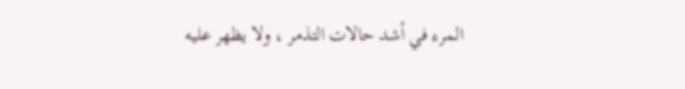المرء في أشد حالات التذمر ، ولا يظهر عليه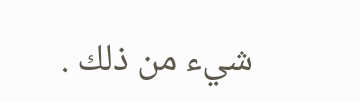شيء من ذلك .